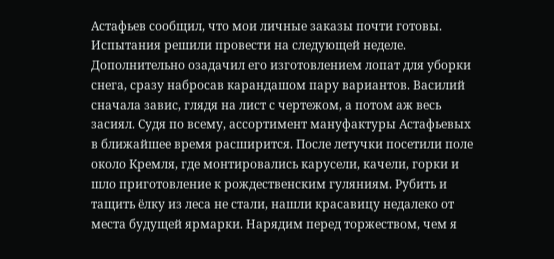Астафьев сообщил, что мои личные заказы почти готовы. Испытания решили провести на следующей неделе. Дополнительно озадачил его изготовлением лопат для уборки снега, сразу набросав карандашом пару вариантов. Василий сначала завис, глядя на лист с чертежом, а потом аж весь засиял. Судя по всему, ассортимент мануфактуры Астафьевых в ближайшее время расширится. После летучки посетили поле около Кремля, где монтировались карусели, качели, горки и шло приготовление к рождественским гуляниям. Рубить и тащить ёлку из леса не стали, нашли красавицу недалеко от места будущей ярмарки. Нарядим перед торжеством, чем я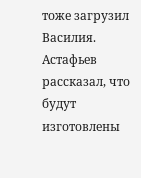тоже загрузил Василия. Астафьев рассказал, что будут изготовлены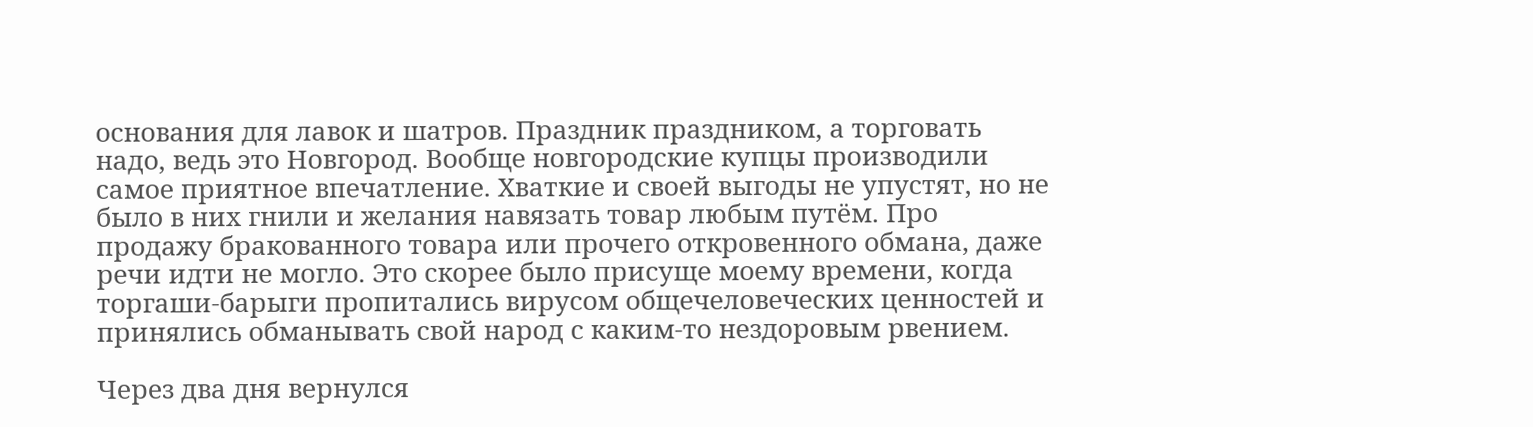основания для лавок и шатров. Праздник праздником, а торговать надо, ведь это Новгород. Вообще новгородские купцы производили самое приятное впечатление. Хваткие и своей выгоды не упустят, но не было в них гнили и желания навязать товар любым путём. Про продажу бракованного товара или прочего откровенного обмана, даже речи идти не могло. Это скорее было присуще моему времени, когда торгаши-барыги пропитались вирусом общечеловеческих ценностей и принялись обманывать свой народ с каким-то нездоровым рвением.

Через два дня вернулся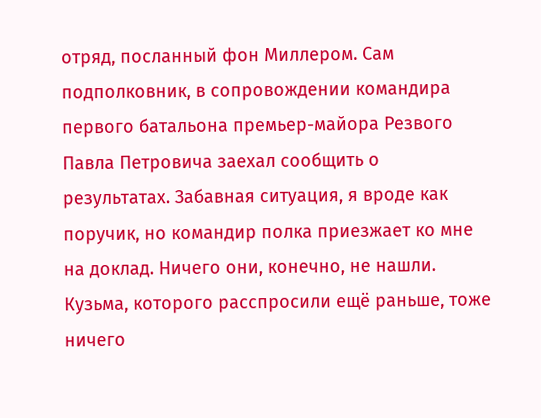отряд, посланный фон Миллером. Сам подполковник, в сопровождении командира первого батальона премьер-майора Резвого Павла Петровича заехал сообщить о результатах. Забавная ситуация, я вроде как поручик, но командир полка приезжает ко мне на доклад. Ничего они, конечно, не нашли. Кузьма, которого расспросили ещё раньше, тоже ничего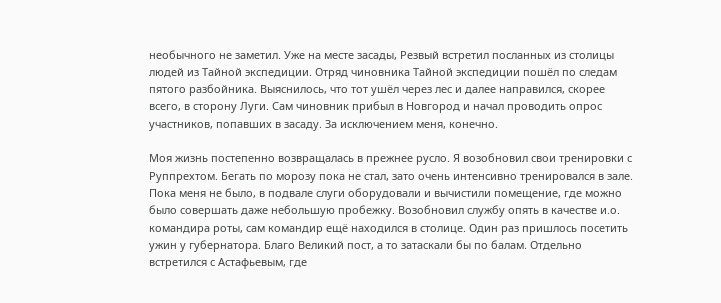необычного не заметил. Уже на месте засады, Резвый встретил посланных из столицы людей из Тайной экспедиции. Отряд чиновника Тайной экспедиции пошёл по следам пятого разбойника. Выяснилось, что тот ушёл через лес и далее направился, скорее всего, в сторону Луги. Сам чиновник прибыл в Новгород и начал проводить опрос участников, попавших в засаду. За исключением меня, конечно.

Моя жизнь постепенно возвращалась в прежнее русло. Я возобновил свои тренировки с Руппрехтом. Бегать по морозу пока не стал, зато очень интенсивно тренировался в зале. Пока меня не было, в подвале слуги оборудовали и вычистили помещение, где можно было совершать даже небольшую пробежку. Возобновил службу опять в качестве и.о. командира роты, сам командир ещё находился в столице. Один раз пришлось посетить ужин у губернатора. Благо Великий пост, а то затаскали бы по балам. Отдельно встретился с Астафьевым, где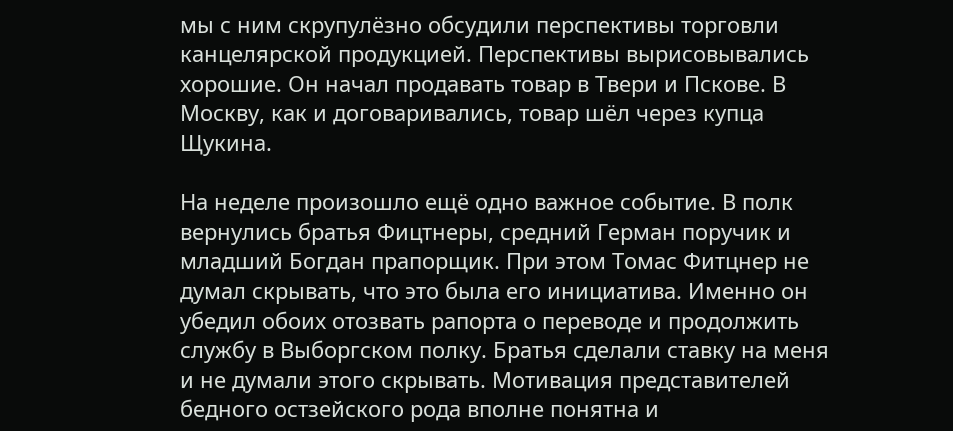мы с ним скрупулёзно обсудили перспективы торговли канцелярской продукцией. Перспективы вырисовывались хорошие. Он начал продавать товар в Твери и Пскове. В Москву, как и договаривались, товар шёл через купца Щукина.

На неделе произошло ещё одно важное событие. В полк вернулись братья Фицтнеры, средний Герман поручик и младший Богдан прапорщик. При этом Томас Фитцнер не думал скрывать, что это была его инициатива. Именно он убедил обоих отозвать рапорта о переводе и продолжить службу в Выборгском полку. Братья сделали ставку на меня и не думали этого скрывать. Мотивация представителей бедного остзейского рода вполне понятна и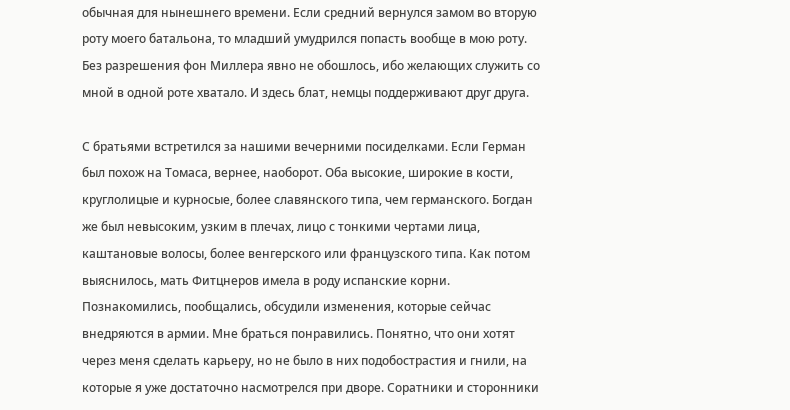обычная для нынешнего времени. Если средний вернулся замом во вторую роту моего батальона, то младший умудрился попасть вообще в мою роту. Без разрешения фон Миллера явно не обошлось, ибо желающих служить со мной в одной роте хватало. И здесь блат, немцы поддерживают друг друга.

С братьями встретился за нашими вечерними посиделками. Если Герман был похож на Томаса, вернее, наоборот. Оба высокие, широкие в кости, круглолицые и курносые, более славянского типа, чем германского. Богдан же был невысоким, узким в плечах, лицо с тонкими чертами лица, каштановые волосы, более венгерского или французского типа. Как потом выяснилось, мать Фитцнеров имела в роду испанские корни. Познакомились, пообщались, обсудили изменения, которые сейчас внедряются в армии. Мне браться понравились. Понятно, что они хотят через меня сделать карьеру, но не было в них подобострастия и гнили, на которые я уже достаточно насмотрелся при дворе. Соратники и сторонники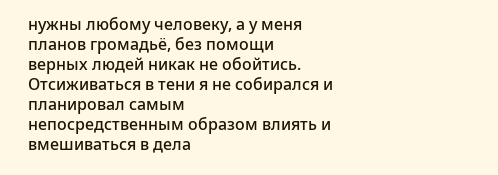нужны любому человеку, а у меня планов громадьё, без помощи верных людей никак не обойтись. Отсиживаться в тени я не собирался и планировал самым непосредственным образом влиять и вмешиваться в дела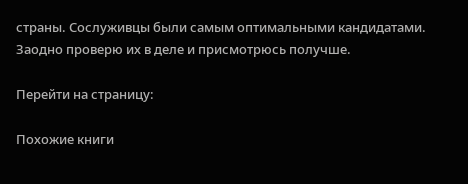страны. Сослуживцы были самым оптимальными кандидатами. Заодно проверю их в деле и присмотрюсь получше.

Перейти на страницу:

Похожие книги